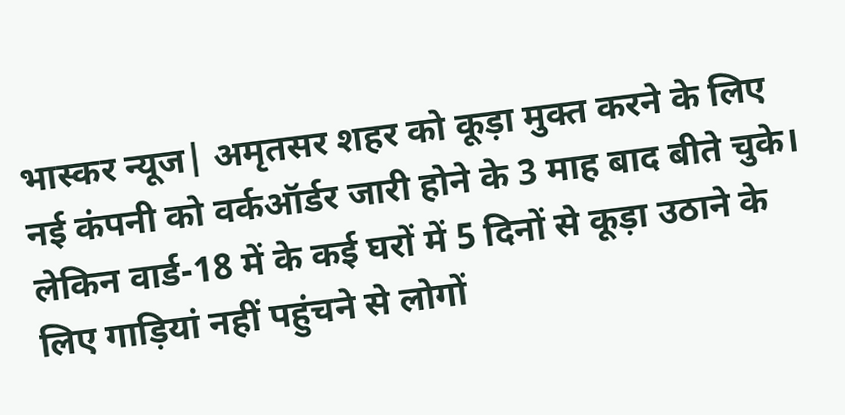भास्कर न्यूज| अमृतसर शहर को कूड़ा मुक्त करने के लिए नई कंपनी को वर्कऑर्डर जारी होने के 3 माह बाद बीते चुके। लेकिन वार्ड-18 में के कई घरों में 5 दिनों से कूड़ा उठाने के लिए गाड़ियां नहीं पहुंचने से लोगों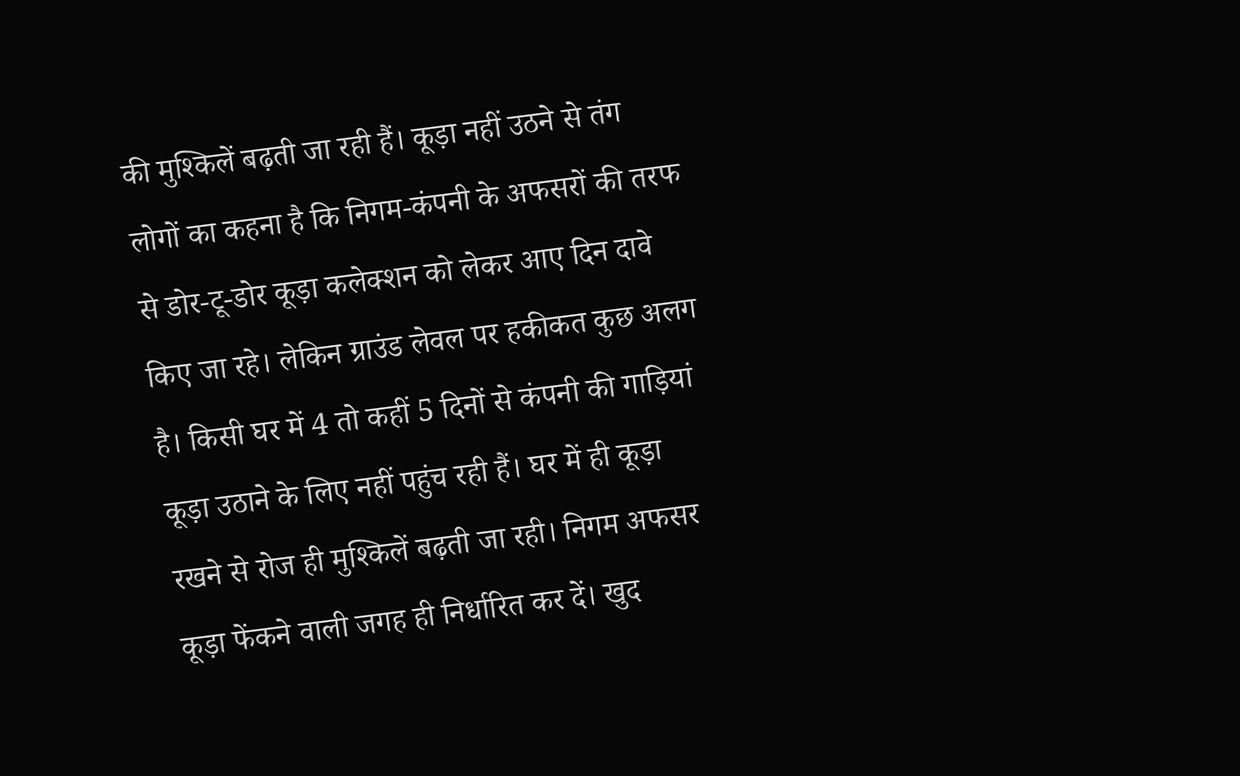की मुश्किलें बढ़ती जा रही हैं। कूड़ा नहीं उठने से तंग लोगों का कहना है कि निगम-कंपनी के अफसरों की तरफ से डोर-टू-डोर कूड़ा कलेक्शन को लेकर आए दिन दावे किए जा रहे। लेकिन ग्राउंड लेवल पर हकीकत कुछ अलग है। किसी घर में 4 तो कहीं 5 दिनों से कंपनी की गाड़ियां कूड़ा उठाने के लिए नहीं पहुंच रही हैं। घर में ही कूड़ा रखने से रोज ही मुश्किलें बढ़ती जा रही। निगम अफसर कूड़ा फेंकने वाली जगह ही निर्धारित कर दें। खुद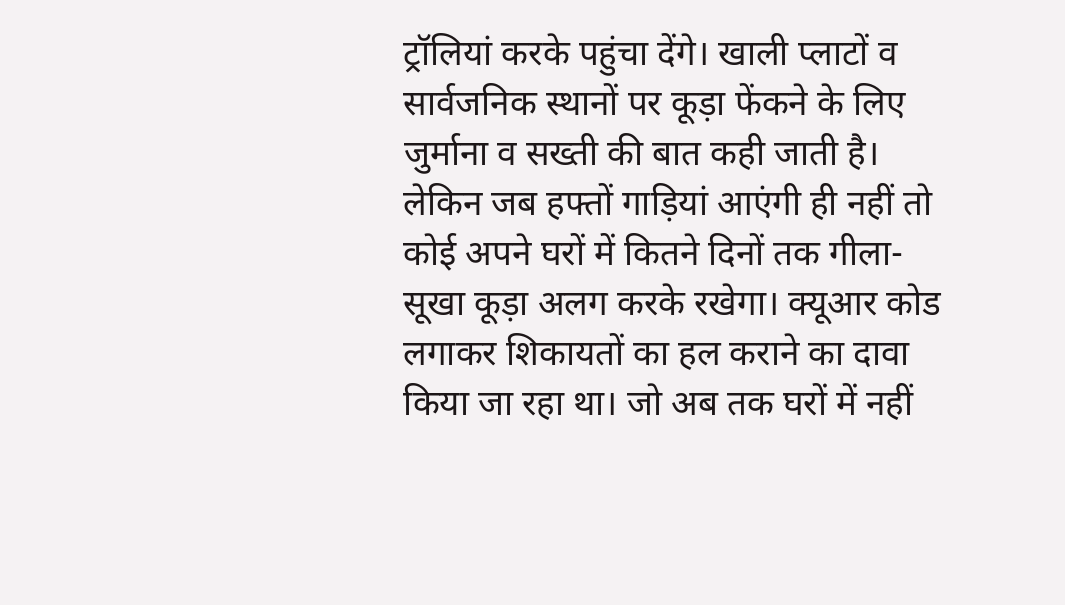ट्रॉलियां करके पहुंचा देंगे। खाली प्लाटों व सार्वजनिक स्थानों पर कूड़ा फेंकने के लिए जुर्माना व सख्ती की बात कही जाती है। लेकिन जब हफ्तों गाड़ियां आएंगी ही नहीं तो कोई अपने घरों में कितने दिनों तक गीला-सूखा कूड़ा अलग करके रखेगा। क्यूआर कोड लगाकर शिकायतों का हल कराने का दावा किया जा रहा था। जो अब तक घरों में नहीं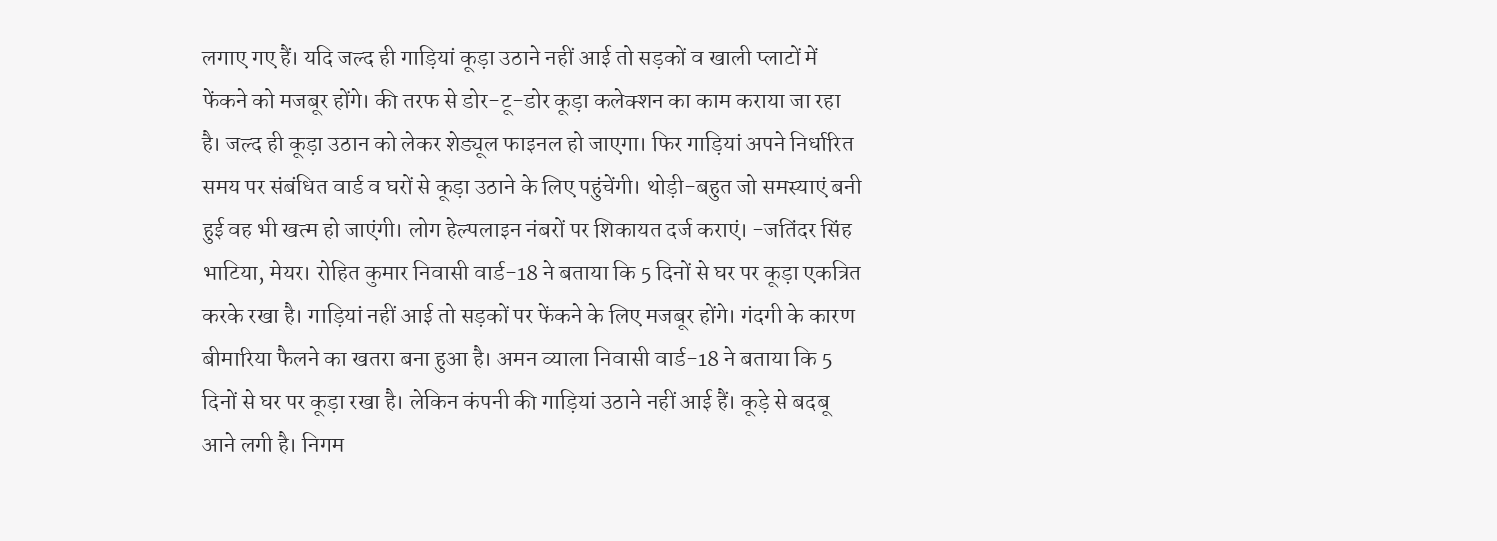लगाए गए हैं। यदि जल्द ही गाड़ियां कूड़ा उठाने नहीं आई तो सड़कों व खाली प्लाटों में फेंकने को मजबूर होंगे। की तरफ से डोर-टू-डोर कूड़ा कलेक्शन का काम कराया जा रहा है। जल्द ही कूड़ा उठान को लेकर शेड्यूल फाइनल हो जाएगा। फिर गाड़ियां अपने निर्धारित समय पर संबंधित वार्ड व घरों से कूड़ा उठाने के लिए पहुंचेंगी। थोड़ी-बहुत जो समस्याएं बनी हुई वह भी खत्म हो जाएंगी। लोग हेल्पलाइन नंबरों पर शिकायत दर्ज कराएं। -जतिंदर सिंह भाटिया, मेयर। रोहित कुमार निवासी वार्ड-18 ने बताया कि 5 दिनों से घर पर कूड़ा एकत्रित करके रखा है। गाड़ियां नहीं आई तो सड़कों पर फेंकने के लिए मजबूर होंगे। गंदगी के कारण बीमारिया फैलने का खतरा बना हुआ है। अमन व्याला निवासी वार्ड-18 ने बताया कि 5 दिनों से घर पर कूड़ा रखा है। लेकिन कंपनी की गाड़ियां उठाने नहीं आई हैं। कूड़े से बदबू आने लगी है। निगम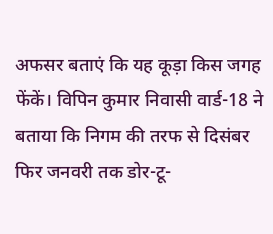अफसर बताएं कि यह कूड़ा किस जगह फेंकें। विपिन कुमार निवासी वार्ड-18 ने बताया कि निगम की तरफ से दिसंबर फिर जनवरी तक डोर-टू-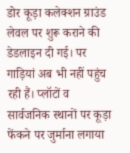डोर कूड़ा कलेक्शन ग्राउंड लेवल पर शुरू कराने की डेडलाइन दी गई। पर गाड़ियां अब भी नहीं पहुंच रही हैं। प्लॉटों व सार्वजनिक स्थानों पर कूड़ा फेंकने पर जुर्माना लगाया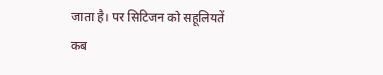जाता है। पर सिटिजन को सहूलियतें कब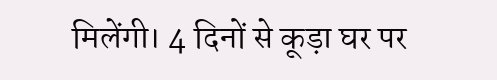मिलेंगी। 4 दिनों से कूड़ा घर पर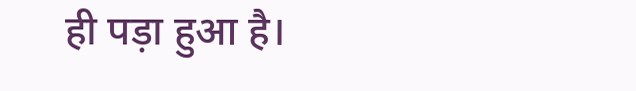ही पड़ा हुआ है।